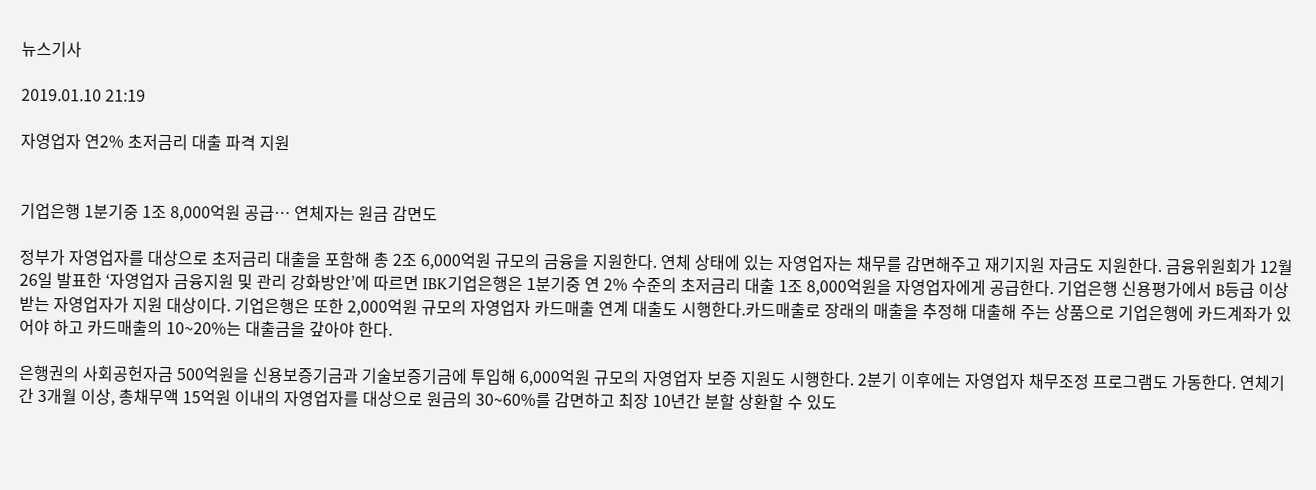뉴스기사

2019.01.10 21:19

자영업자 연2% 초저금리 대출 파격 지원


기업은행 1분기중 1조 8,000억원 공급… 연체자는 원금 감면도

정부가 자영업자를 대상으로 초저금리 대출을 포함해 총 2조 6,000억원 규모의 금융을 지원한다. 연체 상태에 있는 자영업자는 채무를 감면해주고 재기지원 자금도 지원한다. 금융위원회가 12월 26일 발표한 ‘자영업자 금융지원 및 관리 강화방안’에 따르면 IBK기업은행은 1분기중 연 2% 수준의 초저금리 대출 1조 8,000억원을 자영업자에게 공급한다. 기업은행 신용평가에서 B등급 이상 받는 자영업자가 지원 대상이다. 기업은행은 또한 2,000억원 규모의 자영업자 카드매출 연계 대출도 시행한다.카드매출로 장래의 매출을 추정해 대출해 주는 상품으로 기업은행에 카드계좌가 있어야 하고 카드매출의 10~20%는 대출금을 갚아야 한다.

은행권의 사회공헌자금 500억원을 신용보증기금과 기술보증기금에 투입해 6,000억원 규모의 자영업자 보증 지원도 시행한다. 2분기 이후에는 자영업자 채무조정 프로그램도 가동한다. 연체기간 3개월 이상, 총채무액 15억원 이내의 자영업자를 대상으로 원금의 30~60%를 감면하고 최장 10년간 분할 상환할 수 있도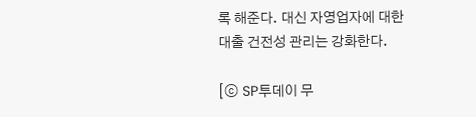록 해준다. 대신 자영업자에 대한 대출 건전성 관리는 강화한다.

[ⓒ SP투데이 무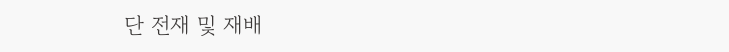단 전재 및 재배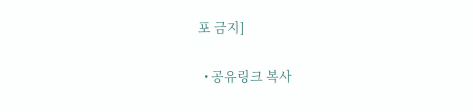포 금지]

  • 공유링크 복사